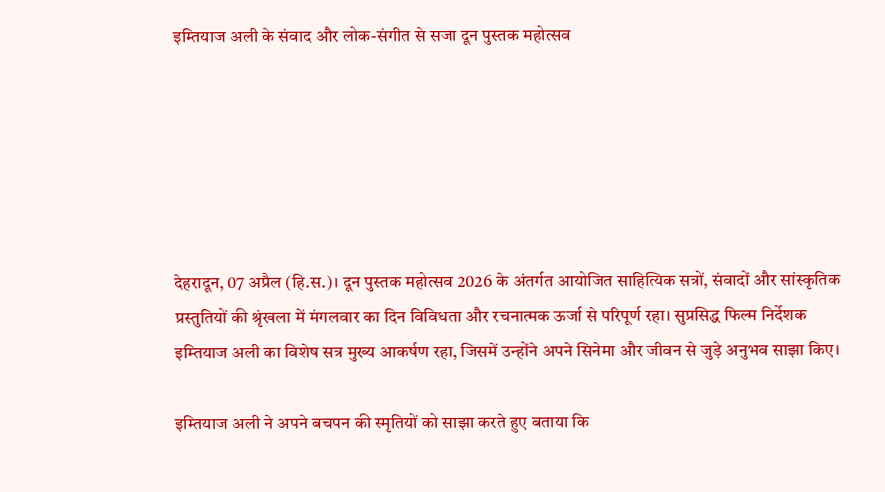इम्तियाज अली के संवाद और लोक-संगीत से सजा दून पुस्तक महोत्सव






देहरादून, 07 अप्रैल (हि.स.)। दून पुस्तक महोत्सव 2026 के अंतर्गत आयोजित साहित्यिक सत्रों, संवादों और सांस्कृतिक प्रस्तुतियों की श्रृंखला में मंगलवार का दिन विविधता और रचनात्मक ऊर्जा से परिपूर्ण रहा। सुप्रसिद्ध फिल्म निर्देशक इम्तियाज अली का विशेष सत्र मुख्य आकर्षण रहा, जिसमें उन्होंने अपने सिनेमा और जीवन से जुड़े अनुभव साझा किए।

इम्तियाज अली ने अपने बचपन की स्मृतियों को साझा करते हुए बताया कि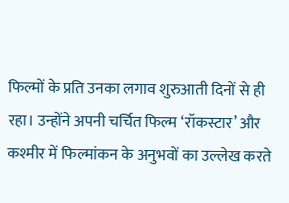फिल्मों के प्रति उनका लगाव शुरुआती दिनों से ही रहा। उन्होंने अपनी चर्चित फिल्म ‘रॉकस्टार’ और कश्मीर में फिल्मांकन के अनुभवों का उल्लेख करते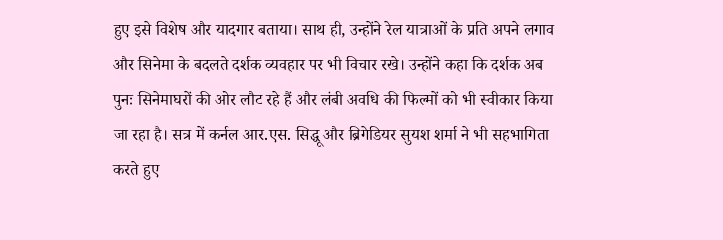हुए इसे विशेष और यादगार बताया। साथ ही, उन्होंने रेल यात्राओं के प्रति अपने लगाव और सिनेमा के बदलते दर्शक व्यवहार पर भी विचार रखे। उन्होंने कहा कि दर्शक अब पुनः सिनेमाघरों की ओर लौट रहे हैं और लंबी अवधि की फिल्मों को भी स्वीकार किया जा रहा है। सत्र में कर्नल आर.एस. सिद्धू और ब्रिगेडियर सुयश शर्मा ने भी सहभागिता करते हुए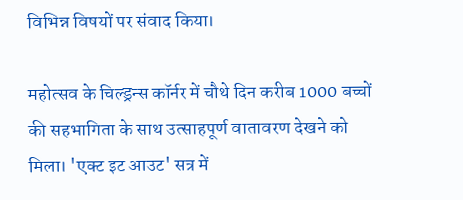विभिन्न विषयों पर संवाद किया।

महोत्सव के चिल्ड्रन्स कॉर्नर में चौथे दिन करीब 1000 बच्चों की सहभागिता के साथ उत्साहपूर्ण वातावरण देखने को मिला। 'एक्ट इट आउट' सत्र में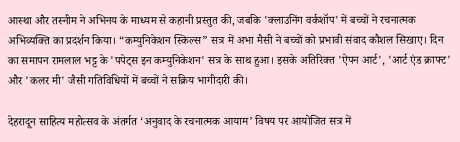आस्था और तस्नीम ने अभिनय के माध्यम से कहानी प्रस्तुत की, जबकि 'क्लाउनिंग वर्कशॉप' में बच्चों ने रचनात्मक अभिव्यक्ति का प्रदर्शन किया। “कम्युनिकेशन स्किल्स” सत्र में अभा मैसी ने बच्चों को प्रभावी संवाद कौशल सिखाए। दिन का समापन रामलाल भट्ट के 'पपेट्स इन कम्युनिकेशन' सत्र के साथ हुआ। इसके अतिरिक्त 'ऐपन आर्ट', 'आर्ट एंड क्राफ्ट' और 'कलर मी' जैसी गतिविधियों में बच्चों ने सक्रिय भागीदारी की।

देहरादून साहित्य महोत्सव के अंतर्गत ‘अनुवाद के रचनात्मक आयाम’ विषय पर आयोजित सत्र में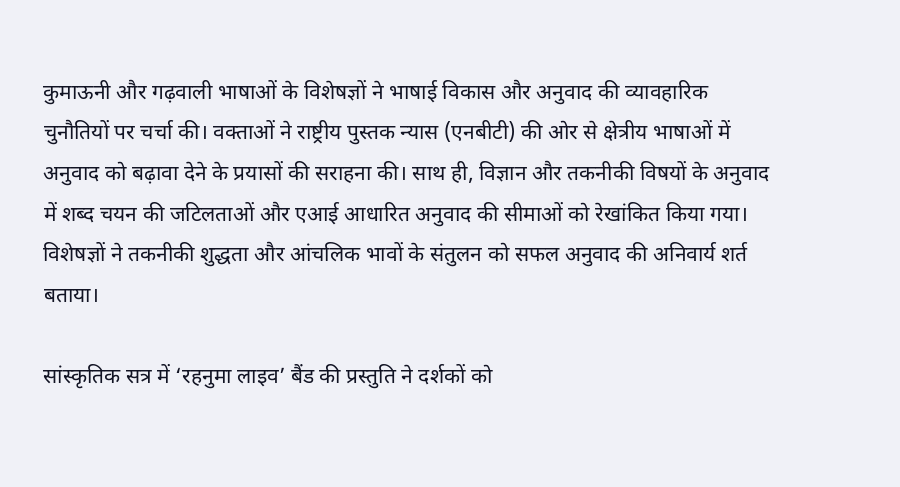कुमाऊनी और गढ़वाली भाषाओं के विशेषज्ञों ने भाषाई विकास और अनुवाद की व्यावहारिक चुनौतियों पर चर्चा की। वक्ताओं ने राष्ट्रीय पुस्तक न्यास (एनबीटी) की ओर से क्षेत्रीय भाषाओं में अनुवाद को बढ़ावा देने के प्रयासों की सराहना की। साथ ही, विज्ञान और तकनीकी विषयों के अनुवाद में शब्द चयन की जटिलताओं और एआई आधारित अनुवाद की सीमाओं को रेखांकित किया गया। विशेषज्ञों ने तकनीकी शुद्धता और आंचलिक भावों के संतुलन को सफल अनुवाद की अनिवार्य शर्त बताया।

सांस्कृतिक सत्र में ‘रहनुमा लाइव’ बैंड की प्रस्तुति ने दर्शकों को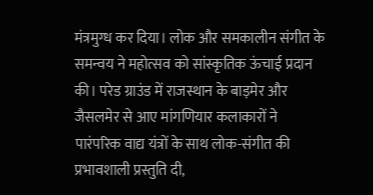मंत्रमुग्ध कर दिया। लोक और समकालीन संगीत के समन्वय ने महोत्सव को सांस्कृतिक ऊंचाई प्रदान की। परेड ग्राउंड में राजस्थान के बाड़मेर और जैसलमेर से आए मांगणियार कलाकारों ने पारंपरिक वाद्य यंत्रों के साथ लोक-संगीत की प्रभावशाली प्रस्तुति दी,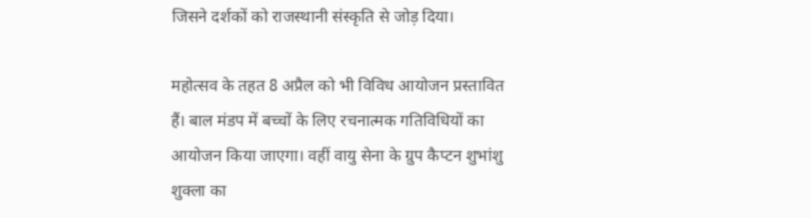जिसने दर्शकों को राजस्थानी संस्कृति से जोड़ दिया।

महोत्सव के तहत 8 अप्रैल को भी विविध आयोजन प्रस्तावित हैं। बाल मंडप में बच्चों के लिए रचनात्मक गतिविधियों का आयोजन किया जाएगा। वहीं वायु सेना के ग्रुप कैप्टन शुभांशु शुक्ला का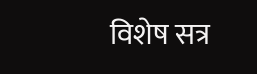विशेष सत्र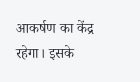आकर्षण का केंद्र रहेगा। इसके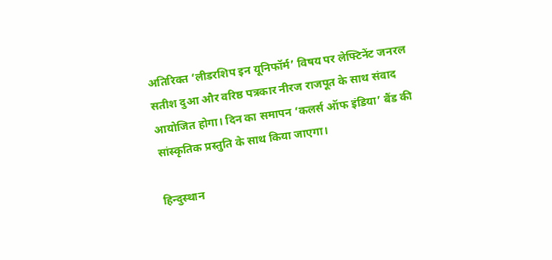अतिरिक्त ‘लीडरशिप इन यूनिफॉर्म’ विषय पर लेफ्टिनेंट जनरल सतीश दुआ और वरिष्ठ पत्रकार नीरज राजपूत के साथ संवाद आयोजित होगा। दिन का समापन ‘कलर्स ऑफ इंडिया’ बैंड की सांस्कृतिक प्रस्तुति के साथ किया जाएगा।

हिन्दुस्थान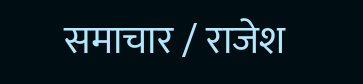समाचार / राजेश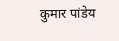कुमार पांडेय